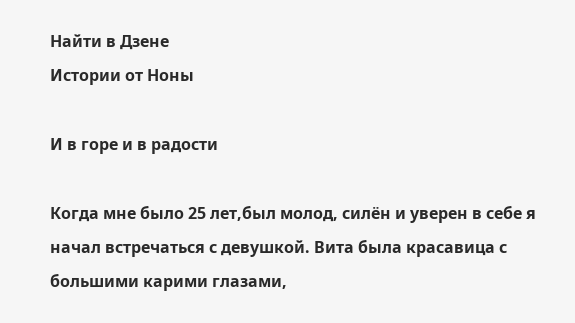Найти в Дзене
Истории от Ноны

И в горе и в радости

Когда мне было 25 лет,был молод, силён и уверен в себе я начал встречаться с девушкой. Вита была красавица с большими карими глазами,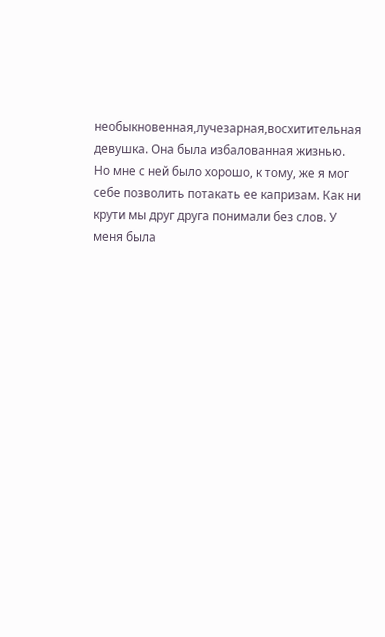необыкновенная,лучезарная,восхитительная девушка. Она была избалованная жизнью. Но мне с ней было хорошо, к тому, же я мог себе позволить потакать ее капризам. Как ни крути мы друг друга понимали без слов. У меня была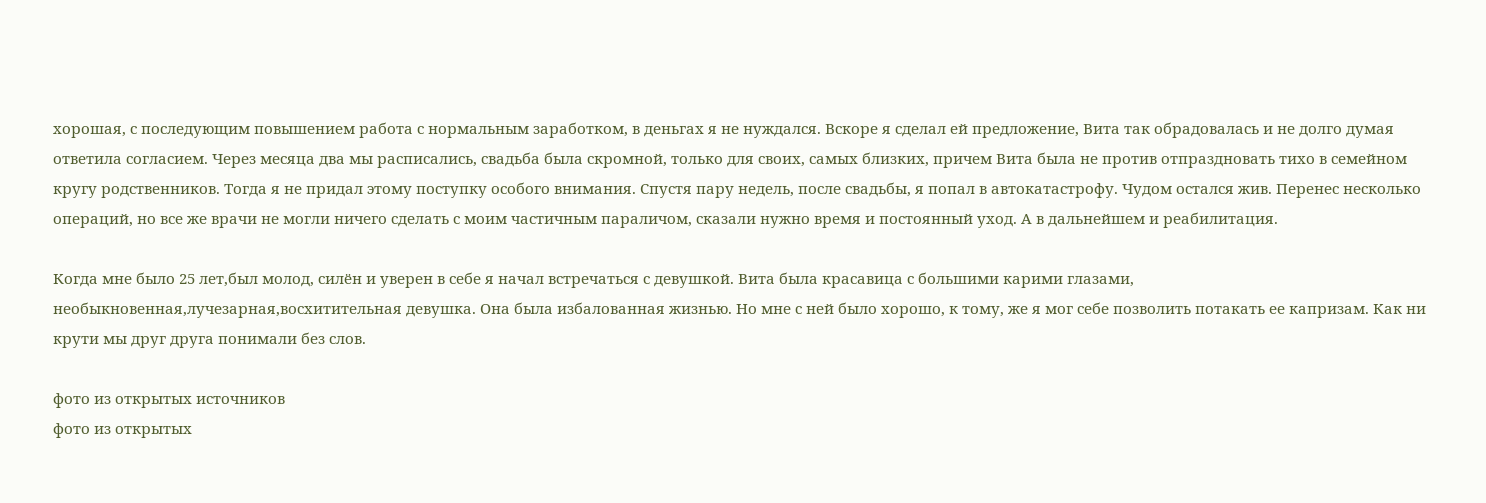хорошая, с последующим повышением работа с нормальным заработком, в деньгах я не нуждался. Вскоре я сделал ей предложение, Вита так обрадовалась и не долго думая ответила согласием. Через месяца два мы расписались, свадьба была скромной, только для своих, самых близких, причем Вита была не против отпраздновать тихо в семейном кругу родственников. Тогда я не придал этому поступку особого внимания. Спустя пару недель, после свадьбы, я попал в автокатастрофу. Чудом остался жив. Перенес несколько операций, но все же врачи не могли ничего сделать с моим частичным параличом, сказали нужно время и постоянный уход. А в дальнейшем и реабилитация.

Когда мне было 25 лет,был молод, силён и уверен в себе я начал встречаться с девушкой. Вита была красавица с большими карими глазами, необыкновенная,лучезарная,восхитительная девушка. Она была избалованная жизнью. Но мне с ней было хорошо, к тому, же я мог себе позволить потакать ее капризам. Как ни крути мы друг друга понимали без слов.

фото из открытых источников
фото из открытых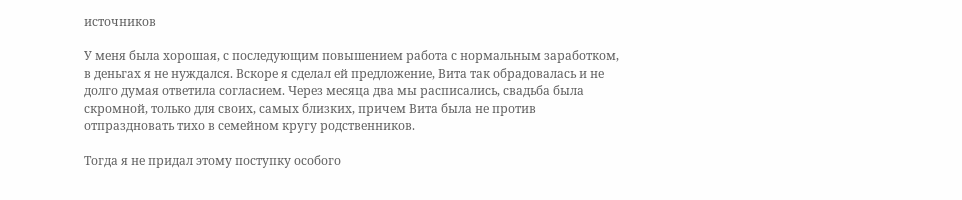источников

У меня была хорошая, с последующим повышением работа с нормальным заработком, в деньгах я не нуждался. Вскоре я сделал ей предложение, Вита так обрадовалась и не долго думая ответила согласием. Через месяца два мы расписались, свадьба была скромной, только для своих, самых близких, причем Вита была не против отпраздновать тихо в семейном кругу родственников.

Тогда я не придал этому поступку особого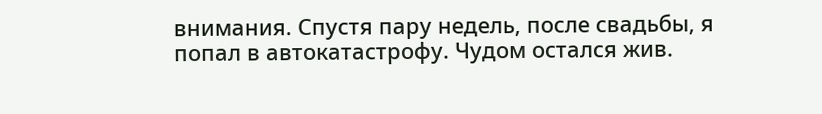внимания. Спустя пару недель, после свадьбы, я попал в автокатастрофу. Чудом остался жив.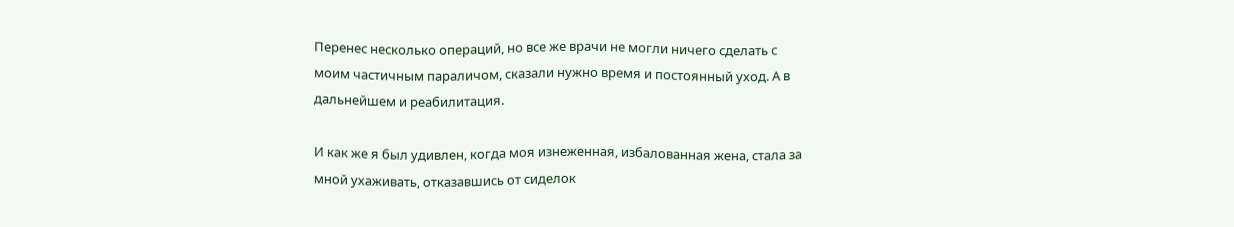Перенес несколько операций, но все же врачи не могли ничего сделать с моим частичным параличом, сказали нужно время и постоянный уход. А в дальнейшем и реабилитация.

И как же я был удивлен, когда моя изнеженная, избалованная жена, стала за мной ухаживать, отказавшись от сиделок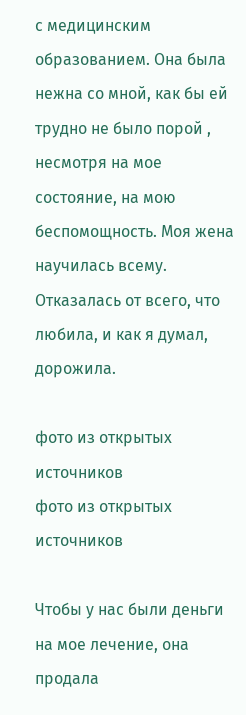с медицинским образованием. Она была нежна со мной, как бы ей трудно не было порой , несмотря на мое состояние, на мою беспомощность. Моя жена научилась всему. Отказалась от всего, что любила, и как я думал, дорожила.

фото из открытых источников
фото из открытых источников

Чтобы у нас были деньги на мое лечение, она продала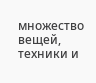множество вещей, техники и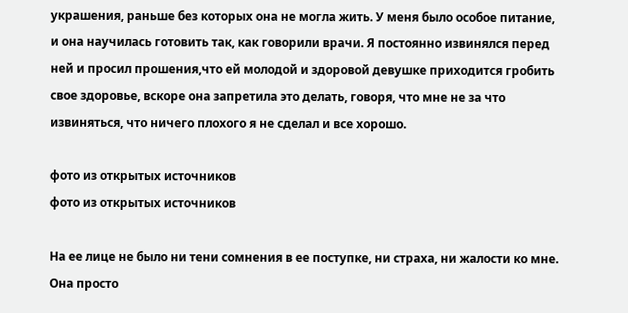украшения, раньше без которых она не могла жить. У меня было особое питание, и она научилась готовить так, как говорили врачи. Я постоянно извинялся перед ней и просил прошения,что ей молодой и здоровой девушке приходится гробить свое здоровье, вскоре она запретила это делать, говоря, что мне не за что извиняться, что ничего плохого я не сделал и все хорошо.

фото из открытых источников
фото из открытых источников

На ее лице не было ни тени сомнения в ее поступке, ни страха, ни жалости ко мне. Она просто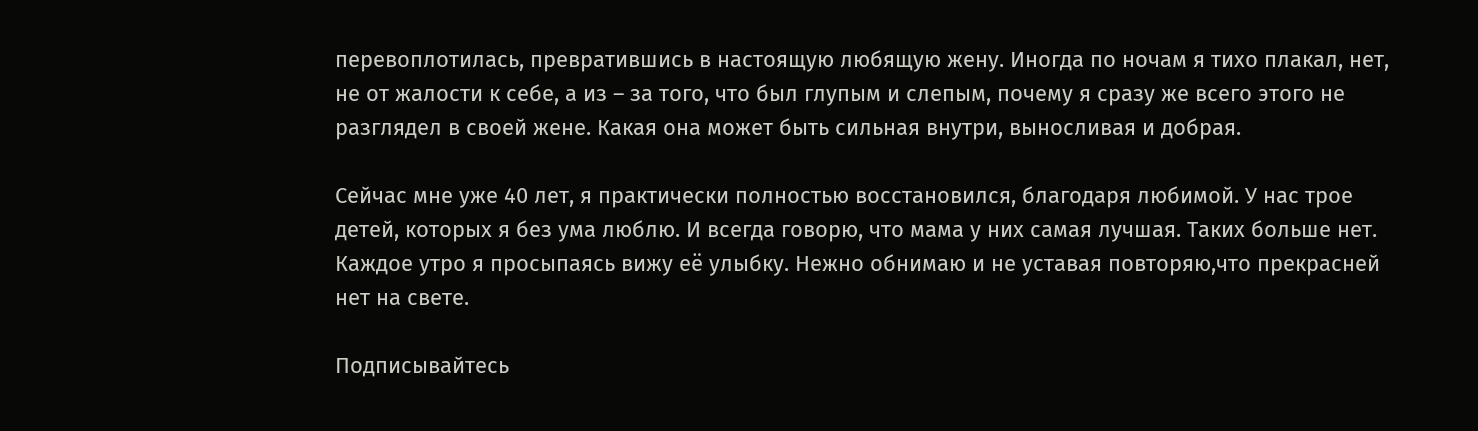перевоплотилась, превратившись в настоящую любящую жену. Иногда по ночам я тихо плакал, нет, не от жалости к себе, а из – за того, что был глупым и слепым, почему я сразу же всего этого не разглядел в своей жене. Какая она может быть сильная внутри, выносливая и добрая.

Сейчас мне уже 40 лет, я практически полностью восстановился, благодаря любимой. У нас трое детей, которых я без ума люблю. И всегда говорю, что мама у них самая лучшая. Таких больше нет. Каждое утро я просыпаясь вижу её улыбку. Нежно обнимаю и не уставая повторяю,что прекрасней нет на свете.

Подписывайтесь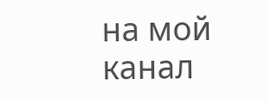на мой канал